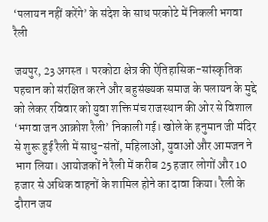‘पलायन नहीं करेंगे’ के संदेश के साथ परकोटे में निकली भगवा रैली

जयपुर, 23 अगस्त । परकोटा क्षेत्र की ऐतिहासिक-सांस्कृतिक पहचान को संरक्षित करने और बहुसंख्यक समाज के पलायन के मुद्दे को लेकर रविवार को युवा शक्ति मंच राजस्थान की ओर से विशाल ‘भगवा जन आक्रोश रैली’ निकाली गई। खोले के हनुमान जी मंदिर से शुरू हुई रैली में साधु-संतों, महिलाओं, युवाओं और आमजन ने भाग लिया। आयोजकों ने रैली में करीब 25 हजार लोगों और 10 हजार से अधिक वाहनों के शामिल होने का दावा किया। रैली के दौरान जय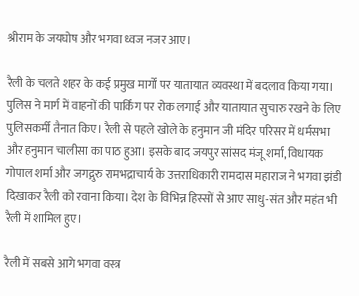श्रीराम के जयघोष और भगवा ध्वज नजर आए।

रैली के चलते शहर के कई प्रमुख मार्गों पर यातायात व्यवस्था में बदलाव किया गया। पुलिस ने मार्ग में वाहनों की पार्किंग पर रोक लगाई और यातायात सुचारु रखने के लिए पुलिसकर्मी तैनात किए। रैली से पहले खोले के हनुमान जी मंदिर परिसर में धर्मसभा और हनुमान चालीसा का पाठ हुआ। इसके बाद जयपुर सांसद मंजू शर्मा, विधायक गोपाल शर्मा और जगद्गुरु रामभद्राचार्य के उत्तराधिकारी रामदास महाराज ने भगवा झंडी दिखाकर रैली को रवाना किया। देश के विभिन्न हिस्सों से आए साधु-संत और महंत भी रैली में शामिल हुए।

रैली में सबसे आगे भगवा वस्त्र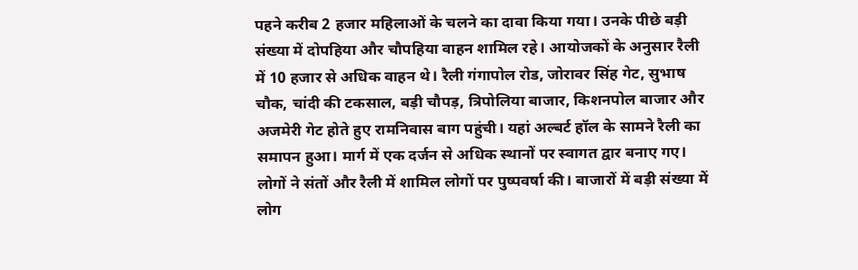पहने करीब 2 हजार महिलाओं के चलने का दावा किया गया। उनके पीछे बड़ी संख्या में दोपहिया और चौपहिया वाहन शामिल रहे। आयोजकों के अनुसार रैली में 10 हजार से अधिक वाहन थे। रैली गंगापोल रोड, जोरावर सिंह गेट, सुभाष चौक, चांदी की टकसाल, बड़ी चौपड़, त्रिपोलिया बाजार, किशनपोल बाजार और अजमेरी गेट होते हुए रामनिवास बाग पहुंची। यहां अल्बर्ट हॉल के सामने रैली का समापन हुआ। मार्ग में एक दर्जन से अधिक स्थानों पर स्वागत द्वार बनाए गए। लोगों ने संतों और रैली में शामिल लोगों पर पुष्पवर्षा की। बाजारों में बड़ी संख्या में लोग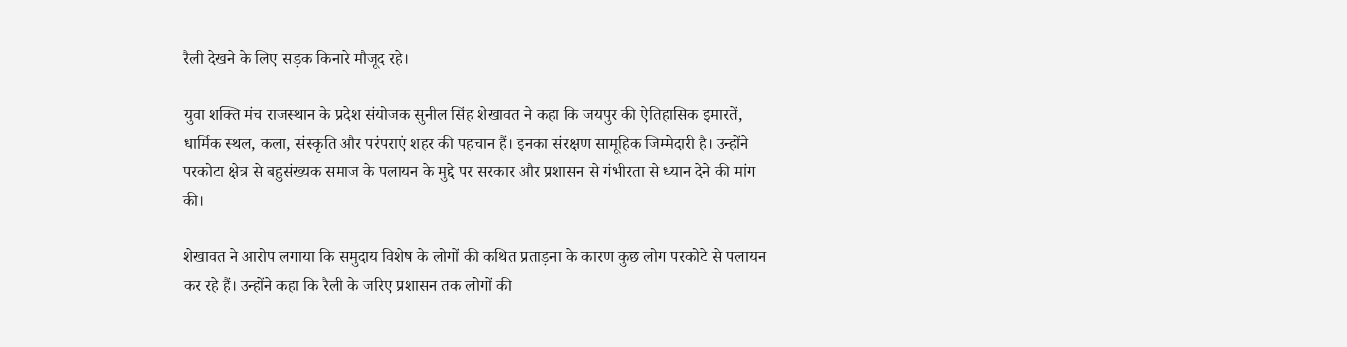रैली देखने के लिए सड़क किनारे मौजूद रहे।

युवा शक्ति मंच राजस्थान के प्रदेश संयोजक सुनील सिंह शेखावत ने कहा कि जयपुर की ऐतिहासिक इमारतें, धार्मिक स्थल, कला, संस्कृति और परंपराएं शहर की पहचान हैं। इनका संरक्षण सामूहिक जिम्मेदारी है। उन्होंने परकोटा क्षेत्र से बहुसंख्यक समाज के पलायन के मुद्दे पर सरकार और प्रशासन से गंभीरता से ध्यान देने की मांग की।

शेखावत ने आरोप लगाया कि समुदाय विशेष के लोगों की कथित प्रताड़ना के कारण कुछ लोग परकोटे से पलायन कर रहे हैं। उन्होंने कहा कि रैली के जरिए प्रशासन तक लोगों की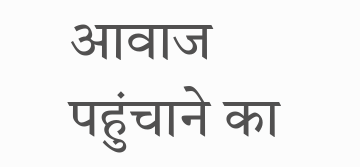आवाज पहुंचाने का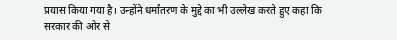प्रयास किया गया है। उन्होंने धर्मांतरण के मुद्दे का भी उल्लेख करते हुए कहा कि सरकार की ओर से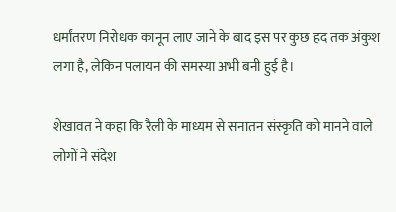धर्मांतरण निरोधक कानून लाए जाने के बाद इस पर कुछ हद तक अंकुश लगा है, लेकिन पलायन की समस्या अभी बनी हुई है।

शेखावत ने कहा कि रैली के माध्यम से सनातन संस्कृति को मानने वाले लोगों ने संदेश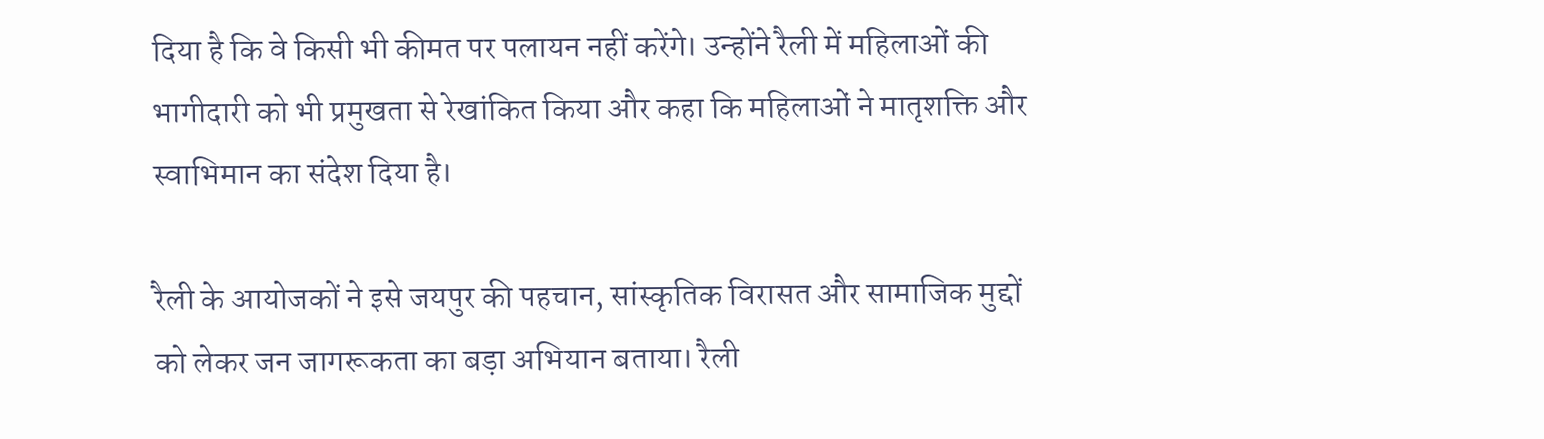दिया है कि वे किसी भी कीमत पर पलायन नहीं करेंगे। उन्होंने रैली में महिलाओं की भागीदारी को भी प्रमुखता से रेखांकित किया और कहा कि महिलाओं ने मातृशक्ति और स्वाभिमान का संदेश दिया है।

रैली के आयोजकों ने इसे जयपुर की पहचान, सांस्कृतिक विरासत और सामाजिक मुद्दों को लेकर जन जागरूकता का बड़ा अभियान बताया। रैली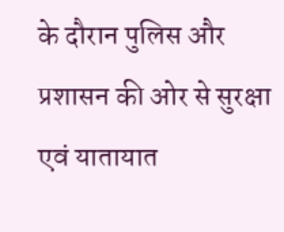के दौरान पुलिस और प्रशासन की ओर से सुरक्षा एवं यातायात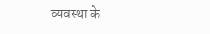व्यवस्था के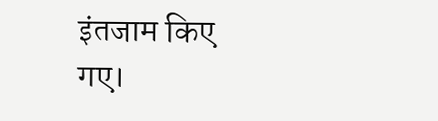इंतजाम किए गए।